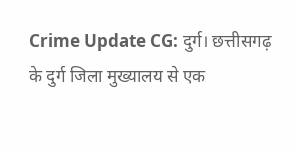Crime Update CG: दुर्ग। छत्तीसगढ़ के दुर्ग जिला मुख्यालय से एक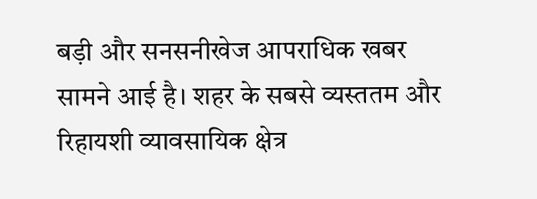बड़ी और सनसनीखेज आपराधिक खबर सामने आई है। शहर के सबसे व्यस्ततम और रिहायशी व्यावसायिक क्षेत्र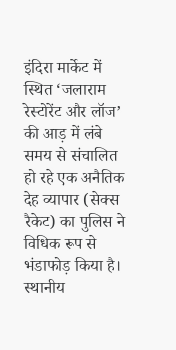इंदिरा मार्केट में स्थित ‘जलाराम रेस्टोरेंट और लॉज’ की आड़ में लंबे समय से संचालित हो रहे एक अनैतिक देह व्यापार (सेक्स रैकेट) का पुलिस ने विधिक रूप से भंडाफोड़ किया है। स्थानीय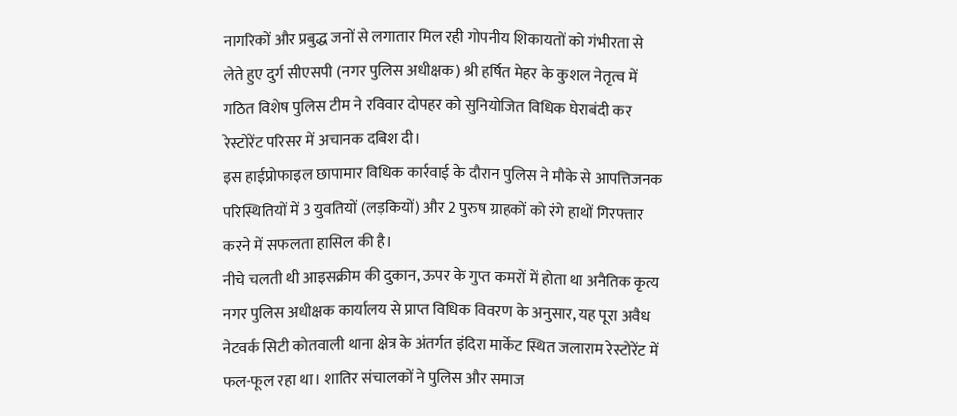नागरिकों और प्रबुद्ध जनों से लगातार मिल रही गोपनीय शिकायतों को गंभीरता से लेते हुए दुर्ग सीएसपी (नगर पुलिस अधीक्षक) श्री हर्षित मेहर के कुशल नेतृत्व में गठित विशेष पुलिस टीम ने रविवार दोपहर को सुनियोजित विधिक घेराबंदी कर रेस्टोरेंट परिसर में अचानक दबिश दी।
इस हाईप्रोफाइल छापामार विधिक कार्रवाई के दौरान पुलिस ने मौके से आपत्तिजनक परिस्थितियों में 3 युवतियों (लड़कियों) और 2 पुरुष ग्राहकों को रंगे हाथों गिरफ्तार करने में सफलता हासिल की है।
नीचे चलती थी आइसक्रीम की दुकान, ऊपर के गुप्त कमरों में होता था अनैतिक कृत्य
नगर पुलिस अधीक्षक कार्यालय से प्राप्त विधिक विवरण के अनुसार, यह पूरा अवैध नेटवर्क सिटी कोतवाली थाना क्षेत्र के अंतर्गत इंदिरा मार्केट स्थित जलाराम रेस्टोरेंट में फल-फूल रहा था। शातिर संचालकों ने पुलिस और समाज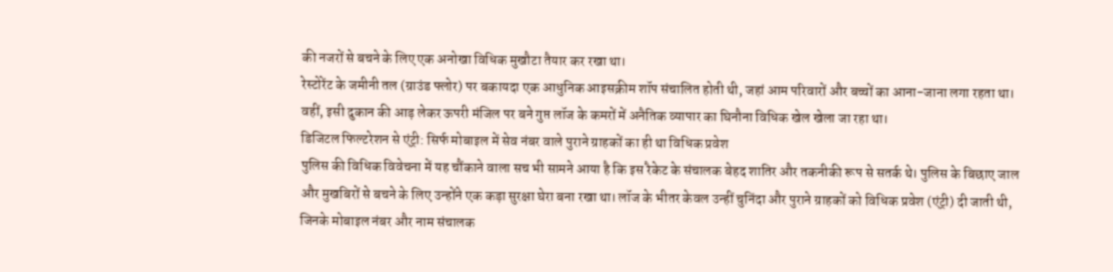की नजरों से बचने के लिए एक अनोखा विधिक मुखौटा तैयार कर रखा था।
रेस्टोरेंट के जमीनी तल (ग्राउंड फ्लोर) पर बकायदा एक आधुनिक आइसक्रीम शॉप संचालित होती थी, जहां आम परिवारों और बच्चों का आना-जाना लगा रहता था। वहीं, इसी दुकान की आड़ लेकर ऊपरी मंजिल पर बने गुप्त लॉज के कमरों में अनैतिक व्यापार का घिनौना विधिक खेल खेला जा रहा था।
डिजिटल फिल्टरेशन से एंट्री: सिर्फ मोबाइल में सेव नंबर वाले पुराने ग्राहकों का ही था विधिक प्रवेश
पुलिस की विधिक विवेचना में यह चौंकाने वाला सच भी सामने आया है कि इस रैकेट के संचालक बेहद शातिर और तकनीकी रूप से सतर्क थे। पुलिस के बिछाए जाल और मुखबिरों से बचने के लिए उन्होंने एक कड़ा सुरक्षा घेरा बना रखा था। लॉज के भीतर केवल उन्हीं चुनिंदा और पुराने ग्राहकों को विधिक प्रवेश (एंट्री) दी जाती थी, जिनके मोबाइल नंबर और नाम संचालक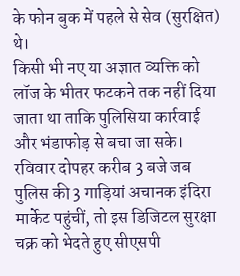के फोन बुक में पहले से सेव (सुरक्षित) थे।
किसी भी नए या अज्ञात व्यक्ति को लॉज के भीतर फटकने तक नहीं दिया जाता था ताकि पुलिसिया कार्रवाई और भंडाफोड़ से बचा जा सके। रविवार दोपहर करीब 3 बजे जब पुलिस की 3 गाड़ियां अचानक इंदिरा मार्केट पहुंचीं, तो इस डिजिटल सुरक्षा चक्र को भेदते हुए सीएसपी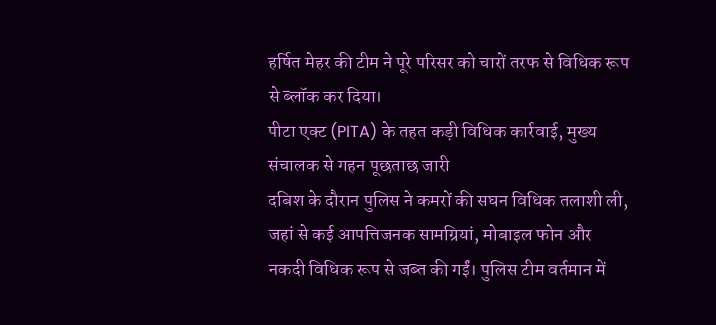हर्षित मेहर की टीम ने पूरे परिसर को चारों तरफ से विधिक रूप से ब्लॉक कर दिया।
पीटा एक्ट (PITA) के तहत कड़ी विधिक कार्रवाई, मुख्य संचालक से गहन पूछताछ जारी
दबिश के दौरान पुलिस ने कमरों की सघन विधिक तलाशी ली, जहां से कई आपत्तिजनक सामग्रियां, मोबाइल फोन और नकदी विधिक रूप से जब्त की गईं। पुलिस टीम वर्तमान में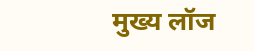मुख्य लॉज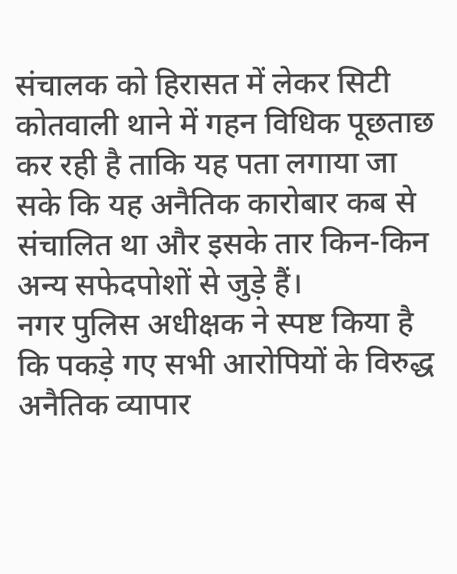संचालक को हिरासत में लेकर सिटी कोतवाली थाने में गहन विधिक पूछताछ कर रही है ताकि यह पता लगाया जा सके कि यह अनैतिक कारोबार कब से संचालित था और इसके तार किन-किन अन्य सफेदपोशों से जुड़े हैं।
नगर पुलिस अधीक्षक ने स्पष्ट किया है कि पकड़े गए सभी आरोपियों के विरुद्ध अनैतिक व्यापार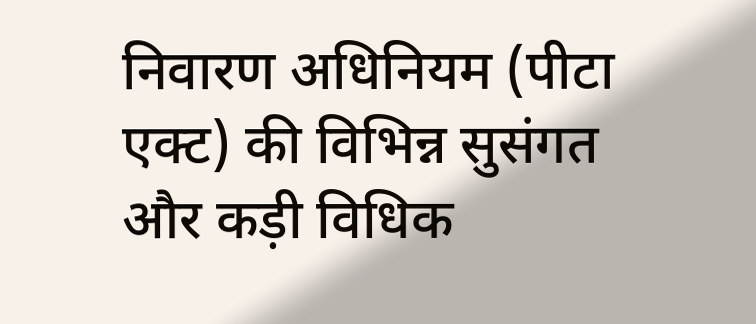निवारण अधिनियम (पीटा एक्ट) की विभिन्न सुसंगत और कड़ी विधिक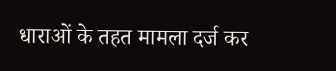धाराओं के तहत मामला दर्ज कर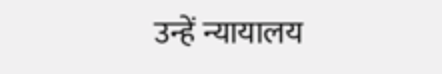उन्हें न्यायालय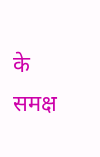के समक्ष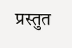प्रस्तुत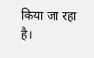किया जा रहा है।